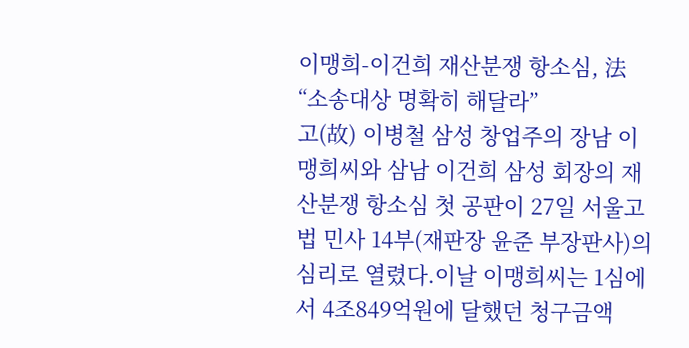이맹희-이건희 재산분쟁 항소심, 法 “소송대상 명확히 해달라”
고(故) 이병철 삼성 창업주의 장남 이맹희씨와 삼남 이건희 삼성 회장의 재산분쟁 항소심 첫 공판이 27일 서울고법 민사 14부(재판장 윤준 부장판사)의 심리로 열렸다.이날 이맹희씨는 1심에서 4조849억원에 달했던 청구금액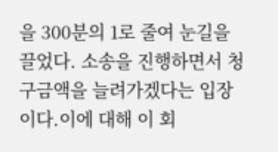을 300분의 1로 줄여 눈길을 끌었다. 소송을 진행하면서 청구금액을 늘려가겠다는 입장이다.이에 대해 이 회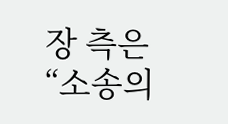장 측은 “소송의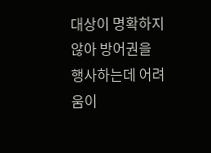대상이 명확하지 않아 방어권을 행사하는데 어려움이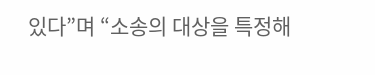있다”며 “소송의 대상을 특정해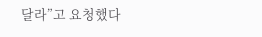달라”고 요청했다